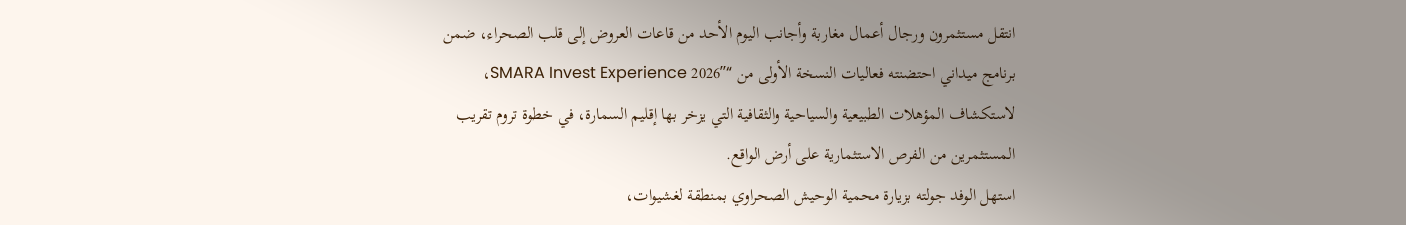انتقل مستثمرون ورجال أعمال مغاربة وأجانب اليوم الأحد من قاعات العروض إلى قلب الصحراء، ضمن برنامج ميداني احتضنته فعاليات النسخة الأولى من “SMARA Invest Experience 2026″، لاستكشاف المؤهلات الطبيعية والسياحية والثقافية التي يزخر بها إقليم السمارة، في خطوة تروم تقريب المستثمرين من الفرص الاستثمارية على أرض الواقع.
استهل الوفد جولته بزيارة محمية الوحيش الصحراوي بمنطقة لغشيوات،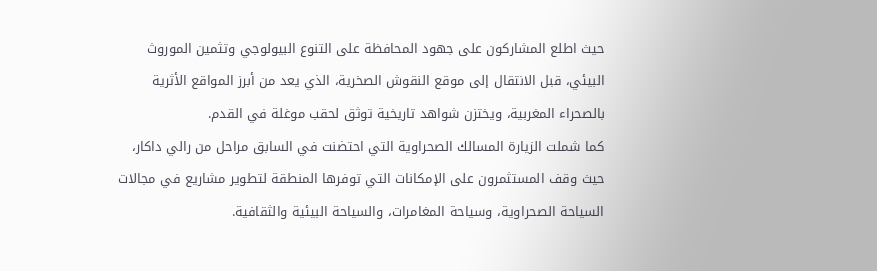حيث اطلع المشاركون على جهود المحافظة على التنوع البيولوجي وتثمين الموروث البيئي، قبل الانتقال إلى موقع النقوش الصخرية، الذي يعد من أبرز المواقع الأثرية بالصحراء المغربية، ويختزن شواهد تاريخية توثق لحقب موغلة في القدم.
كما شملت الزيارة المسالك الصحراوية التي احتضنت في السابق مراحل من رالي داكار، حيث وقف المستثمرون على الإمكانات التي توفرها المنطقة لتطوير مشاريع في مجالات السياحة الصحراوية، وسياحة المغامرات، والسياحة البيئية والثقافية.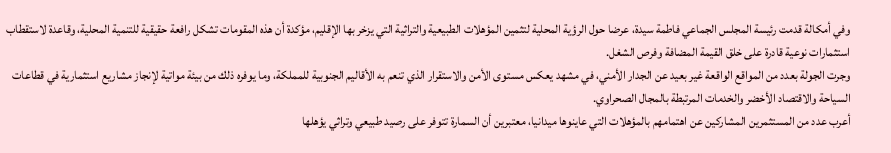وفي أمكالة قدمت رئيسة المجلس الجماعي فاطمة سيدة، عرضا حول الرؤية المحلية لتثمين المؤهلات الطبيعية والتراثية التي يزخر بها الإقليم، مؤكدة أن هذه المقومات تشكل رافعة حقيقية للتنمية المحلية، وقاعدة لاستقطاب استثمارات نوعية قادرة على خلق القيمة المضافة وفرص الشغل.
وجرت الجولة بعدد من المواقع الواقعة غير بعيد عن الجدار الأمني، في مشهد يعكس مستوى الأمن والاستقرار الذي تنعم به الأقاليم الجنوبية للمملكة، وما يوفره ذلك من بيئة مواتية لإنجاز مشاريع استثمارية في قطاعات السياحة والاقتصاد الأخضر والخدمات المرتبطة بالمجال الصحراوي.
أعرب عدد من المستثمرين المشاركين عن اهتمامهم بالمؤهلات التي عاينوها ميدانيا، معتبرين أن السمارة تتوفر على رصيد طبيعي وتراثي يؤهلها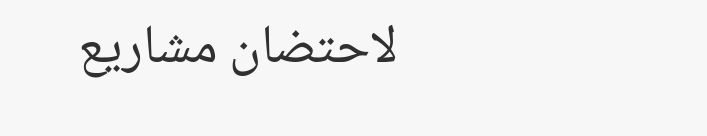لاحتضان مشاريع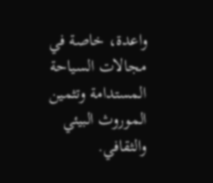واعدة، خاصة في مجالات السياحة المستدامة وتثمين الموروث البيئي والثقافي.